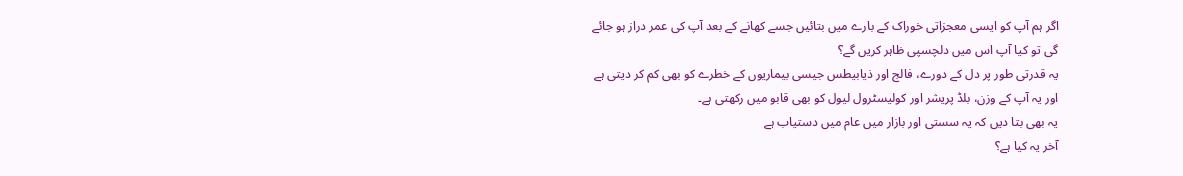اگر ہم آپ کو ایسی معجزاتی خوراک کے بارے میں بتائیں جسے کھانے کے بعد آپ کی عمر دراز ہو جائے گی تو کیا آپ اس میں دلچسپی ظاہر کریں گے؟
یہ قدرتی طور پر دل کے دورے، فالج اور ذیابیطس جیسی بیماریوں کے خطرے کو بھی کم کر دیتی ہے اور یہ آپ کے وزن، بلڈ پریشر اور کولیسٹرول لیول کو بھی قابو میں رکھتی ہے۔
یہ بھی بتا دیں کہ یہ سستی اور بازار میں عام میں دستیاب ہے
آخر یہ کیا ہے؟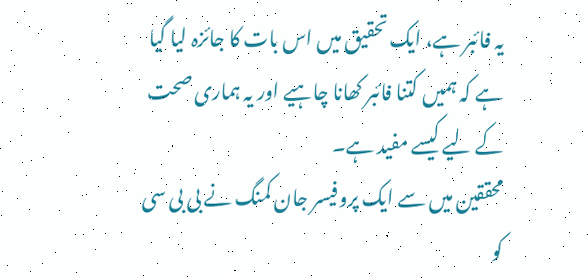یہ فائبر ہے، ایک تحقیق میں اس بات کا جائزہ لیا گیا ہے کہ ہمیں کتنا فائبر کھانا چاہیے اور یہ ہماری صحت کے لیے کیسے مفید ہے۔
محققین میں سے ایک پروفیسر جان کمنگ نے بی بی سی کو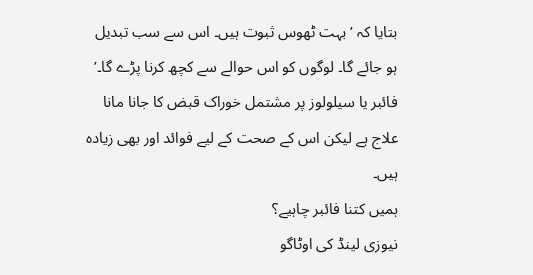بتایا کہ ’بہت ٹھوس ثبوت ہیں۔ اس سے سب تبدیل ہو جائے گا۔ لوگوں کو اس حوالے سے کچھ کرنا پڑے گا۔’
فائبر یا سیلولوز پر مشتمل خوراک قبض کا جانا مانا علاج ہے لیکن اس کے صحت کے لیے فوائد اور بھی زیادہ ہیں۔
ہمیں کتنا فائبر چاہیے؟
نیوزی لینڈ کی اوٹاگو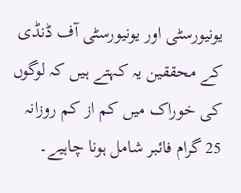یونیورسٹی اور یونیورسٹی آف ڈنڈی کے محققین یہ کہتے ہیں کہ لوگوں کی خوراک میں کم از کم روزانہ 25 گرام فائبر شامل ہونا چاہیے۔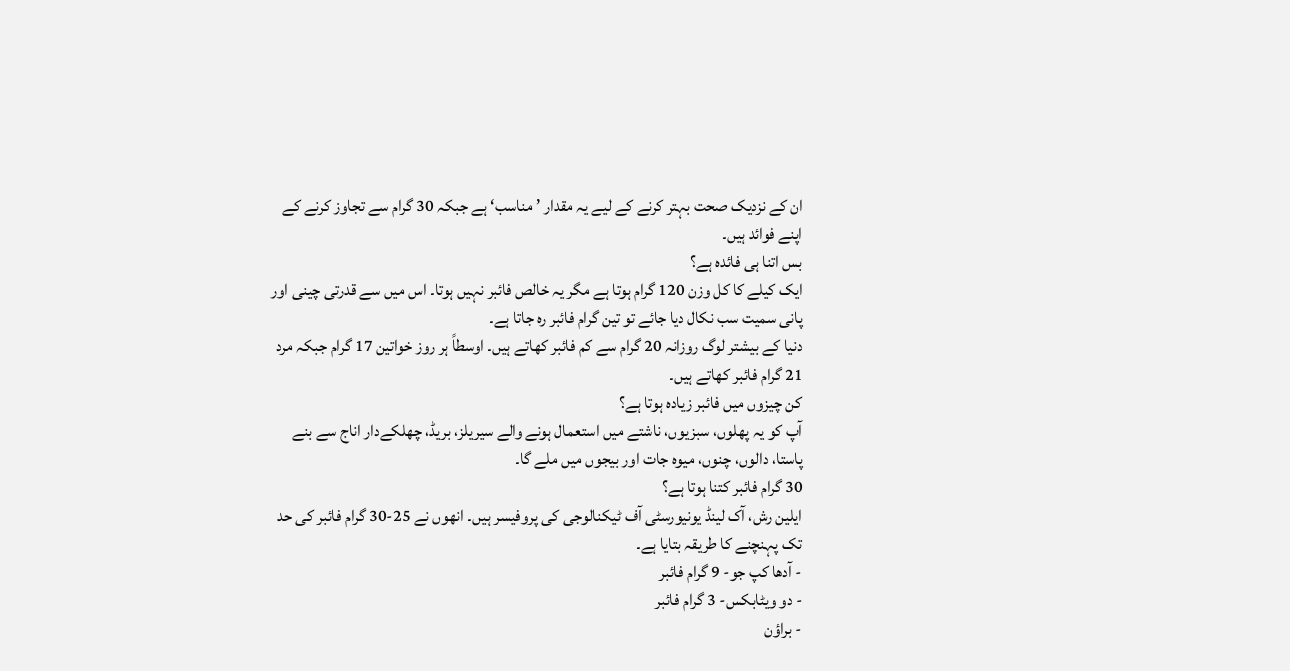ان کے نزدیک صحت بہتر کرنے کے لیے یہ مقدار ’مناسب‘ ہے جبکہ 30 گرام سے تجاوز کرنے کے اپنے فوائد ہیں۔
بس اتنا ہی فائدہ ہے؟
ایک کیلے کا کل وزن 120 گرام ہوتا ہے مگر یہ خالص فائبر نہیں ہوتا۔ اس میں سے قدرتی چینی اور پانی سمیت سب نکال دیا جائے تو تین گرام فائبر رہ جاتا ہے۔
دنیا کے بیشتر لوگ روزانہ 20 گرام سے کم فائبر کھاتے ہیں۔ اوسطاً ہر روز خواتین 17 گرام جبکہ مرد 21 گرام فائبر کھاتے ہیں۔
کن چیزوں میں فائبر زیادہ ہوتا ہے؟
آپ کو یہ پھلوں، سبزیوں، ناشتے میں استعمال ہونے والے سیریلز، بریڈ، چھلکےدار اناج سے بنے پاستا، دالوں، چنوں، میوہ جات اور بیجوں میں ملے گا۔
30 گرام فائبر کتنا ہوتا ہے؟
ایلین رش، آک لینڈ یونیورسٹی آف ٹیکنالوجی کی پروفیسر ہیں۔ انھوں نے 25-30 گرام فائبر کی حد تک پہنچنے کا طریقہ بتایا ہے۔
- آدھا کپ جو- 9 گرام فائبر
- دو ویٹابکس- 3 گرام فائبر
- براؤن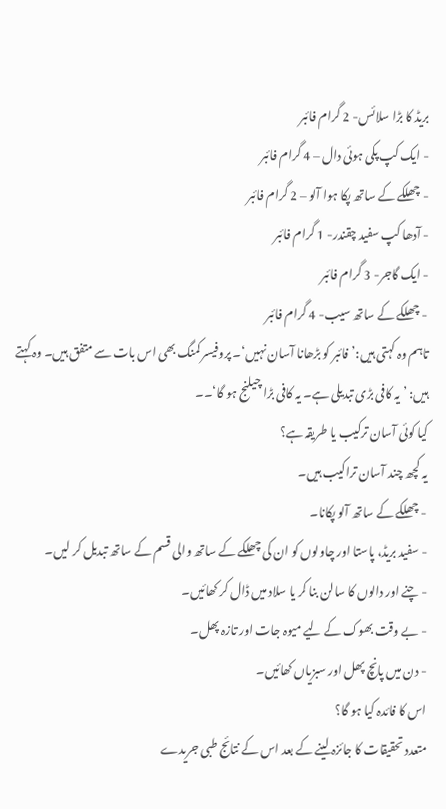بریڈ کا بڑا سلائس- 2 گرام فائبر
- ایک کپ پکی ہوئی دال – 4 گرام فائبر
- چھلکے کے ساتھ پکا ہوا آلو – 2 گرام فائبر
- آدھا کپ سفید چقندر- 1 گرام فائبر
- ایک گاجر- 3 گرام فائبر
- چھلکے کے ساتھ سیب- 4 گرام فائبر
تاہم وہ کہتی ہیں:’فائبر کو بڑھانا آسان نہیں‘۔ پروفیسر کمنگ بھی اس بات سے متفق ہیں۔ وہ کہتے ہیں: ’یہ کافی بڑی تبدیلی ہے۔ یہ کافی بڑا چیلنج ہو گا‘۔۔
کیا کوئی آسان ترکیب یا طریقہ ہے؟
یہ کچھ چند آسان تراکیب ہیں۔
- چھلکے کے ساتھ آلو پکانا۔
- سفید بریڈ، پاستا اور چاولوں کو ان کی چھلکے کے ساتھ والی قسم کے ساتھ تبدیل کر لیں۔
- چنے اور دالوں کا سالن بنا کر یا سلاد میں ڈال کر کھائیں۔
- بے وقت بھوک کے لیے میوہ جات اور تازہ پھل۔
- دن میں پانچ پھل اور سبزیاں کھائیں۔
اس کا فائدہ کیا ہو گا؟
متعدد تحقیقات کا جائزہ لینے کے بعد اس کے نتائج طبی جریدے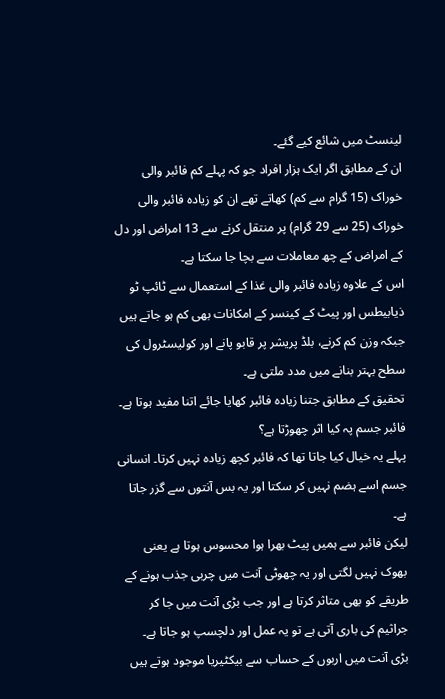لینسٹ میں شائع کیے گئے۔
ان کے مطابق اگر ایک ہزار افراد جو کہ پہلے کم فائبر والی خوراک (15 گرام سے کم) کھاتے تھے ان کو زیادہ فائبر والی خوراک (25 سے 29 گرام) پر منتقل کرنے سے 13 امراض اور دل کے امراض کے چھ معاملات سے بچا جا سکتا ہے۔
اس کے علاوہ زیادہ فائبر والی غذا کے استعمال سے ٹائپ ٹو ذیابیطس اور پیٹ کے کینسر کے امکانات بھی کم ہو جاتے ہیں جبکہ وزن کم کرنے، بلڈ پریشر پر قابو پانے اور کولیسٹرول کی سطح بہتر بنانے میں مدد ملتی ہے۔
تحقیق کے مطابق جتنا زیادہ فائبر کھایا جائے اتنا مفید ہوتا ہے۔
فائبر جسم پہ کیا اثر چھوڑتا ہے؟
پہلے یہ خیال کیا جاتا تھا کہ فائبر کچھ زیادہ نہیں کرتا۔ انسانی جسم اسے ہضم نہیں کر سکتا اور یہ بس آنتوں سے گزر جاتا ہے۔
لیکن فائبر سے ہمیں پیٹ بھرا ہوا محسوس ہوتا ہے یعنی بھوک نہیں لگتی اور یہ چھوٹی آنت میں چربی جذب ہونے کے طریقے کو بھی متاثر کرتا ہے اور جب بڑی آنت میں جا کر جراثیم کی باری آتی ہے تو یہ عمل اور دلچسپ ہو جاتا ہے۔
بڑی آنت میں اربوں کے حساب سے بیکٹیریا موجود ہوتے ہیں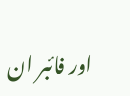اور فائبر ان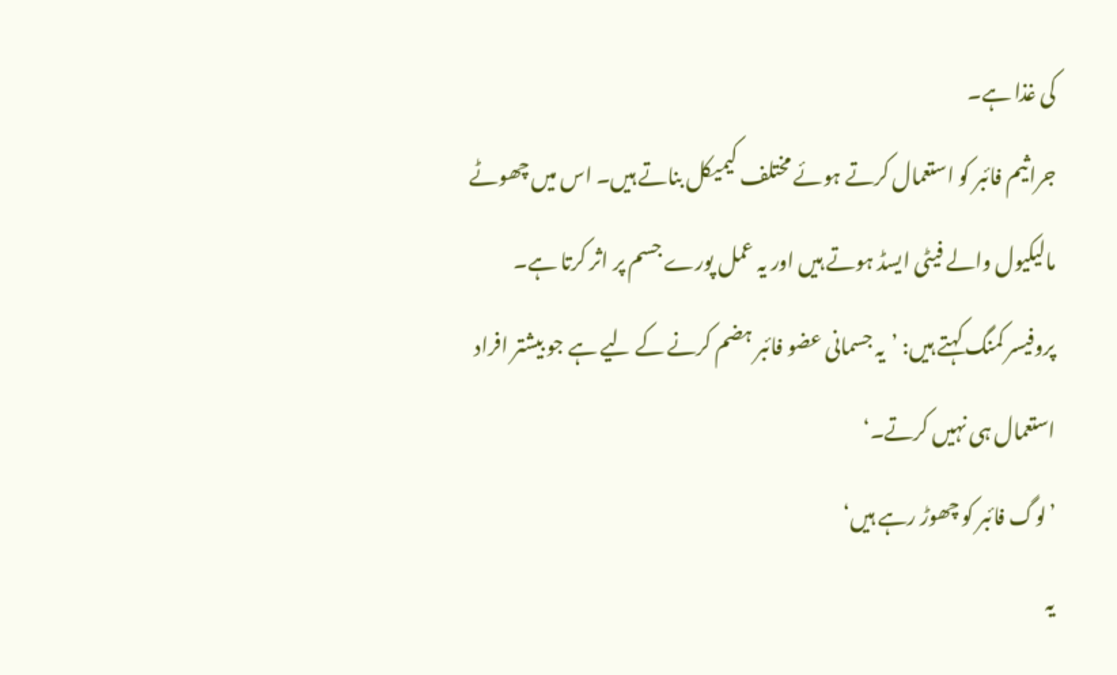کی غذا ہے۔
جراثیم فائبر کو استعمال کرتے ہوئے مختلف کیمیکل بناتے ہیں۔ اس میں چھوٹے مالیکیول والے فیٹی ایسڈ ہوتے ہیں اور یہ عمل پورے جسم پر اثر کرتا ہے۔
پروفیسر کمنگ کہتے ہیں: ’یہ جسمانی عضو فائبر ہضم کرنے کے لیے ہے جو بیشتر افراد استعمال ہی نہیں کرتے۔‘
’لوگ فائبر کو چھوڑ رہے ہیں‘
یہ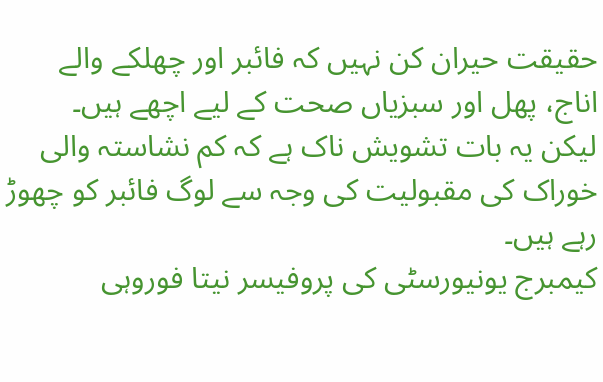حقیقت حیران کن نہیں کہ فائبر اور چھلکے والے اناج، پھل اور سبزیاں صحت کے لیے اچھے ہیں۔
لیکن یہ بات تشویش ناک ہے کہ کم نشاستہ والی خوراک کی مقبولیت کی وجہ سے لوگ فائبر کو چھوڑ رہے ہیں۔
کیمبرج یونیورسٹی کی پروفیسر نیتا فوروہی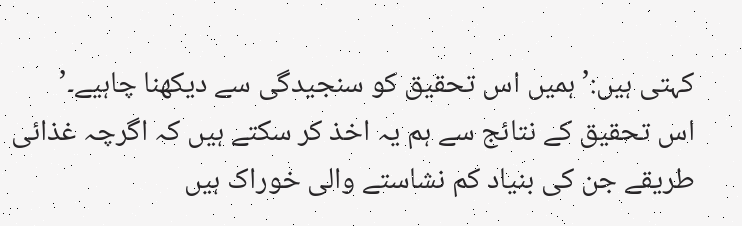کہتی ہیں:’ہمیں اس تحقیق کو سنجیدگی سے دیکھنا چاہیے۔’
اس تحقیق کے نتائج سے ہم یہ اخذ کر سکتے ہیں کہ اگرچہ غذائی طریقے جن کی بنیاد کم نشاستے والی خوراک ہیں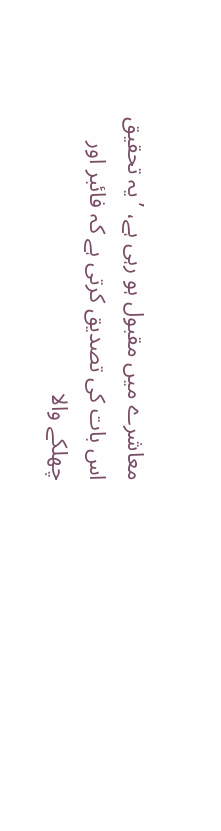معاشرے میں مقبول ہو رہی ہے، ’یہ تحقیق اس بات کی تصدیق کرتی ہے کہ فائبر اور چھلکے والا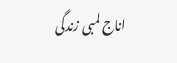اناج لمبی زندگی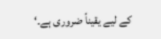کے لیے یقیناً ضروری ہے۔‘